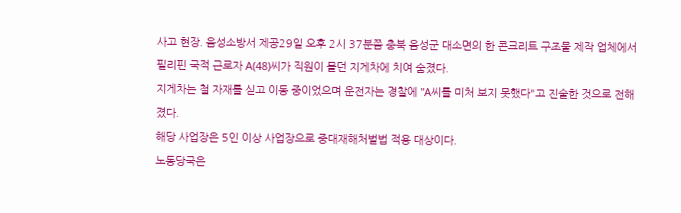사고 현장. 음성소방서 제공29일 오후 2시 37분쯤 충북 음성군 대소면의 한 콘크리트 구조물 제작 업체에서 필리핀 국적 근로자 A(48)씨가 직원이 몰던 지게차에 치여 숨졌다.
지게차는 철 자재를 싣고 이동 중이었으며 운전자는 경찰에 "A씨를 미처 보지 못했다"고 진술한 것으로 전해졌다.
해당 사업장은 5인 이상 사업장으로 중대재해처벌법 적용 대상이다.
노동당국은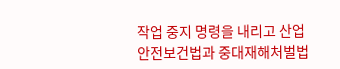작업 중지 명령을 내리고 산업안전보건법과 중대재해처벌법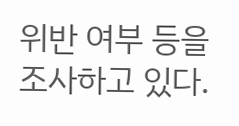위반 여부 등을 조사하고 있다.